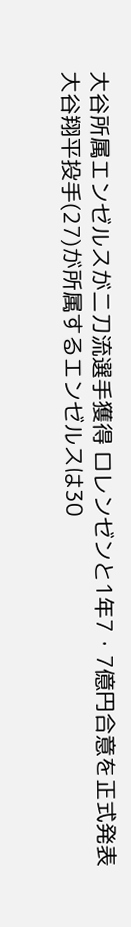大谷所属エンゼルスが二刀流選手獲得 ロレンゼンと1年7・7億円合意を正式発表
大谷翔平投手(27)が所属するエンゼルスは30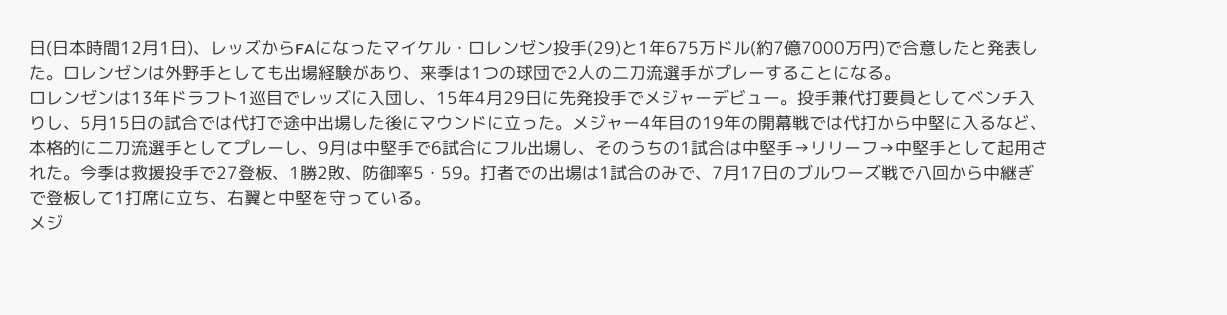日(日本時間12月1日)、レッズからFAになったマイケル・ロレンゼン投手(29)と1年675万ドル(約7億7000万円)で合意したと発表した。ロレンゼンは外野手としても出場経験があり、来季は1つの球団で2人の二刀流選手がプレーすることになる。
ロレンゼンは13年ドラフト1巡目でレッズに入団し、15年4月29日に先発投手でメジャーデビュー。投手兼代打要員としてベンチ入りし、5月15日の試合では代打で途中出場した後にマウンドに立った。メジャー4年目の19年の開幕戦では代打から中堅に入るなど、本格的に二刀流選手としてプレーし、9月は中堅手で6試合にフル出場し、そのうちの1試合は中堅手→リリーフ→中堅手として起用された。今季は救援投手で27登板、1勝2敗、防御率5・59。打者での出場は1試合のみで、7月17日のブルワーズ戦で八回から中継ぎで登板して1打席に立ち、右翼と中堅を守っている。
メジ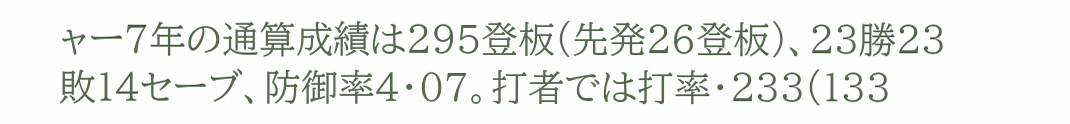ャー7年の通算成績は295登板(先発26登板)、23勝23敗14セーブ、防御率4・07。打者では打率・233(133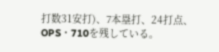打数31安打)、7本塁打、24打点、OPS・710を残している。